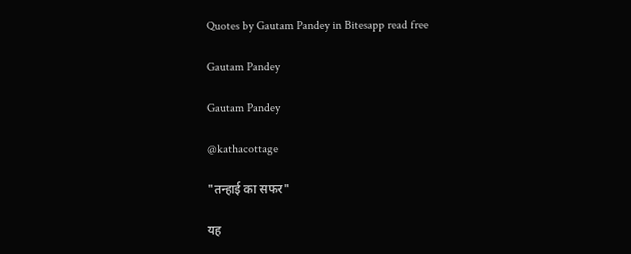Quotes by Gautam Pandey in Bitesapp read free

Gautam Pandey

Gautam Pandey

@kathacottage

"तन्हाई का सफर"

यह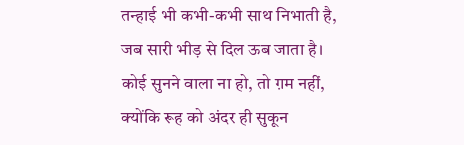तन्हाई भी कभी-कभी साथ निभाती है,
जब सारी भीड़ से दिल ऊब जाता है।
कोई सुनने वाला ना हो, तो ग़म नहीं,
क्योंकि रूह को अंदर ही सुकून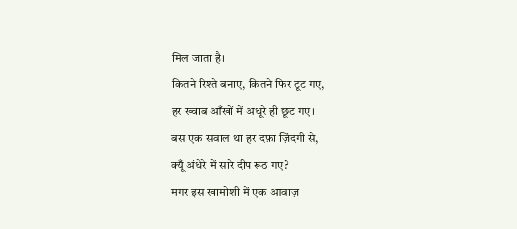मिल जाता है।
कितने रिश्ते बनाए, कितने फिर टूट गए,
हर ख्वाब आँखों में अधूरे ही छूट गए।
बस एक सवाल था हर दफ़ा ज़िंदगी से,
क्यूँ अंधेरे में सारे दीप रूठ गए?
मगर इस खामोशी में एक आवाज़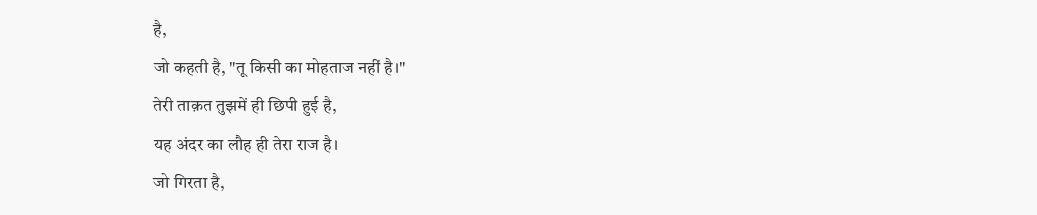है,
जो कहती है, "तू किसी का मोहताज नहीं है।"
तेरी ताक़त तुझमें ही छिपी हुई है,
यह अंदर का लौह ही तेरा राज है।
जो गिरता है,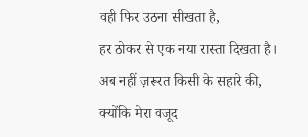वही फिर उठना सीखता है,
हर ठोकर से एक नया रास्ता दिखता है।
अब नहीं ज़रूरत किसी के सहारे की,
क्योंकि मेरा वजूद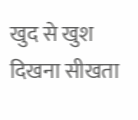खुद से खुश दिखना सीखता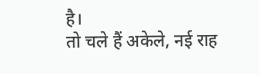है।
तो चले हैं अकेले, नई राह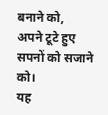बनाने को,
अपने टूटे हुए सपनों को सजाने को।
यह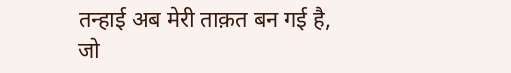तन्हाई अब मेरी ताक़त बन गई है,
जो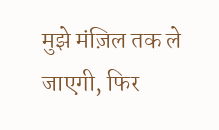मुझे मंज़िल तक ले जाएगी, फिर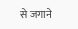से जगाने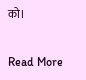को।

Read More